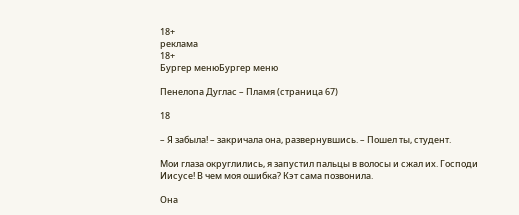18+
реклама
18+
Бургер менюБургер меню

Пенелопа Дуглас – Пламя (страница 67)

18

– Я забыла! – закричала она, развернувшись. – Пошел ты, студент.

Мои глаза округлились, я запустил пальцы в волосы и сжал их. Господи Иисусе! В чем моя ошибка? Кэт сама позвонила.

Она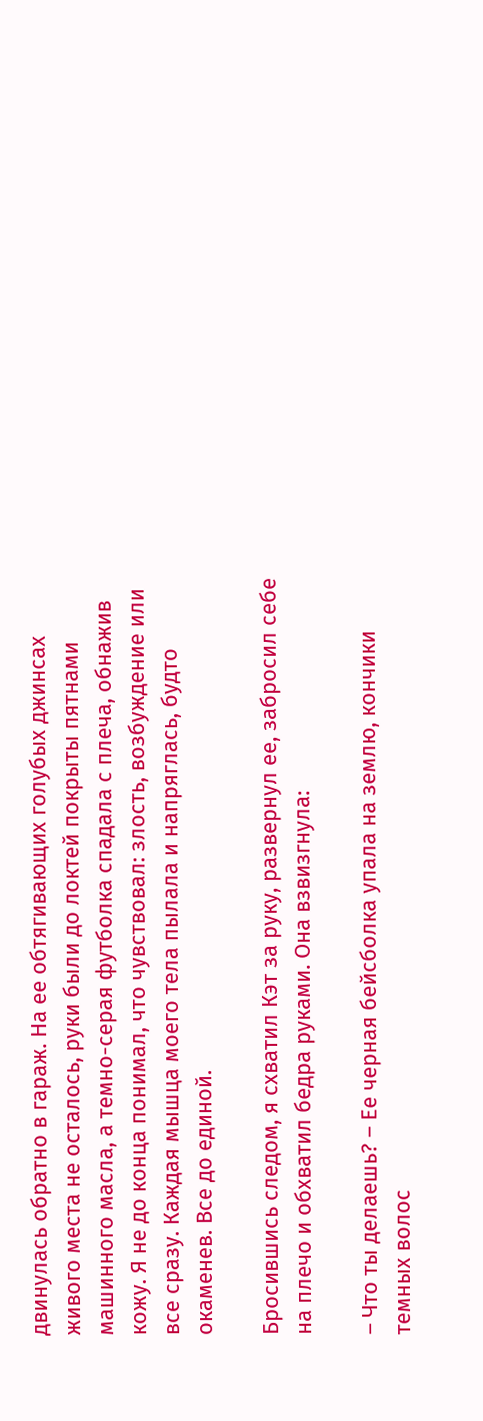двинулась обратно в гараж. На ее обтягивающих голубых джинсах живого места не осталось, руки были до локтей покрыты пятнами машинного масла, а темно-серая футболка спадала с плеча, обнажив кожу. Я не до конца понимал, что чувствовал: злость, возбуждение или все сразу. Каждая мышца моего тела пылала и напряглась, будто окаменев. Все до единой.

Бросившись следом, я схватил Кэт за руку, развернул ее, забросил себе на плечо и обхватил бедра руками. Она взвизгнула:

– Что ты делаешь? – Ее черная бейсболка упала на землю, кончики темных волос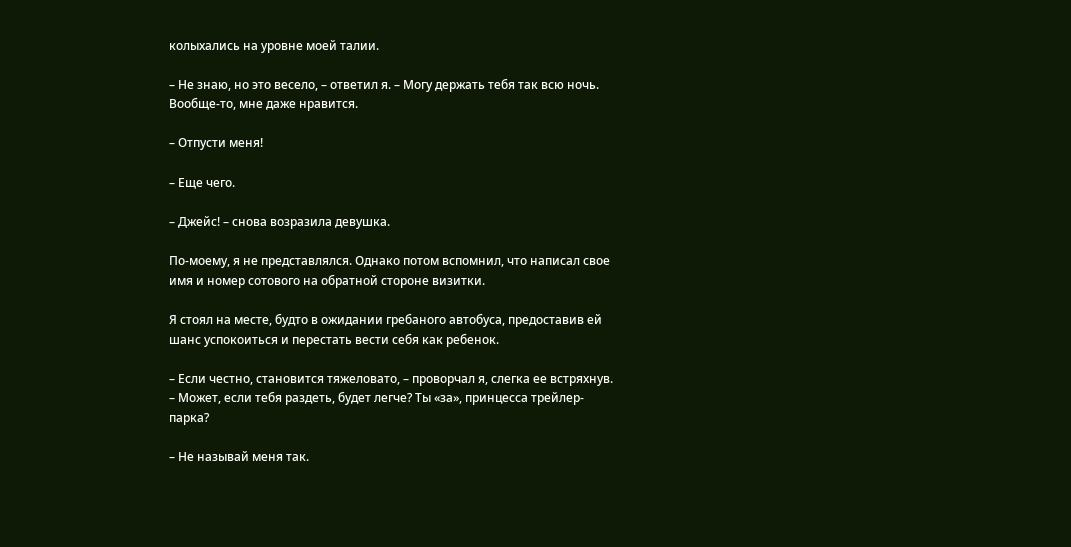колыхались на уровне моей талии.

– Не знаю, но это весело, – ответил я. – Могу держать тебя так всю ночь. Вообще-то, мне даже нравится.

– Отпусти меня!

– Еще чего.

– Джейс! – снова возразила девушка.

По-моему, я не представлялся. Однако потом вспомнил, что написал свое имя и номер сотового на обратной стороне визитки.

Я стоял на месте, будто в ожидании гребаного автобуса, предоставив ей шанс успокоиться и перестать вести себя как ребенок.

– Если честно, становится тяжеловато, – проворчал я, слегка ее встряхнув. – Может, если тебя раздеть, будет легче? Ты «за», принцесса трейлер-парка?

– Не называй меня так.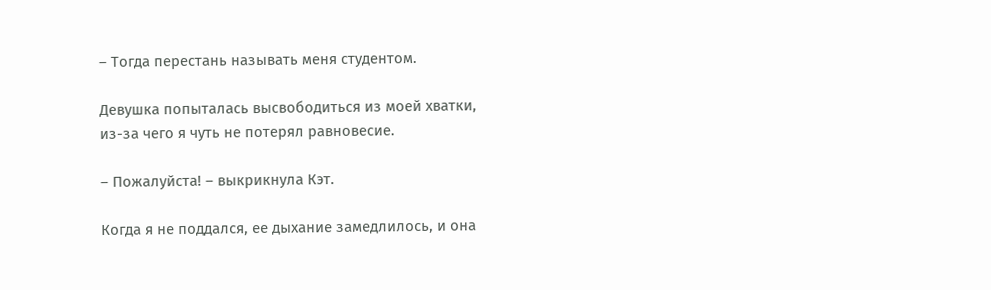– Тогда перестань называть меня студентом.

Девушка попыталась высвободиться из моей хватки, из-за чего я чуть не потерял равновесие.

– Пожалуйста! – выкрикнула Кэт.

Когда я не поддался, ее дыхание замедлилось, и она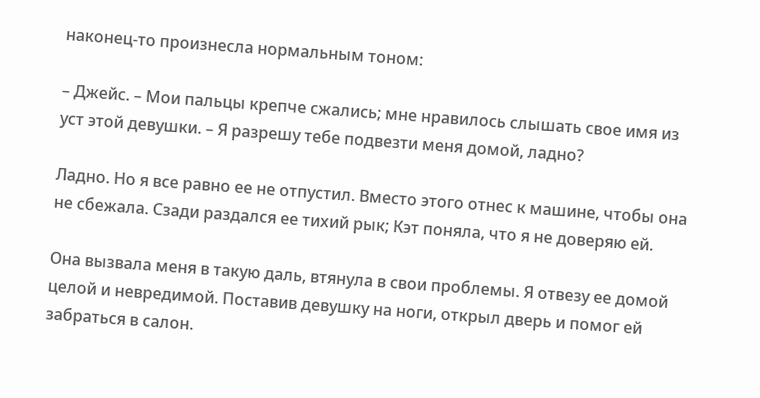наконец-то произнесла нормальным тоном:

– Джейс. – Мои пальцы крепче сжались; мне нравилось слышать свое имя из уст этой девушки. – Я разрешу тебе подвезти меня домой, ладно?

Ладно. Но я все равно ее не отпустил. Вместо этого отнес к машине, чтобы она не сбежала. Сзади раздался ее тихий рык; Кэт поняла, что я не доверяю ей.

Она вызвала меня в такую даль, втянула в свои проблемы. Я отвезу ее домой целой и невредимой. Поставив девушку на ноги, открыл дверь и помог ей забраться в салон.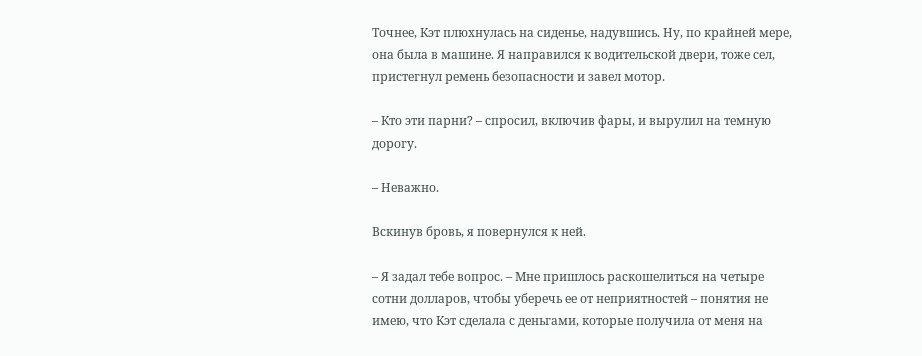Точнее, Кэт плюхнулась на сиденье, надувшись. Ну, по крайней мере, она была в машине. Я направился к водительской двери, тоже сел, пристегнул ремень безопасности и завел мотор.

– Кто эти парни? – спросил, включив фары, и вырулил на темную дорогу.

– Неважно.

Вскинув бровь, я повернулся к ней.

– Я задал тебе вопрос. – Мне пришлось раскошелиться на четыре сотни долларов, чтобы уберечь ее от неприятностей – понятия не имею, что Кэт сделала с деньгами, которые получила от меня на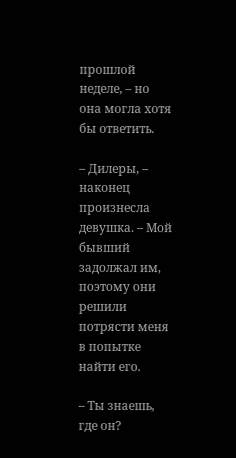прошлой неделе, – но она могла хотя бы ответить.

– Дилеры, – наконец произнесла девушка. – Мой бывший задолжал им, поэтому они решили потрясти меня в попытке найти его.

– Ты знаешь, где он?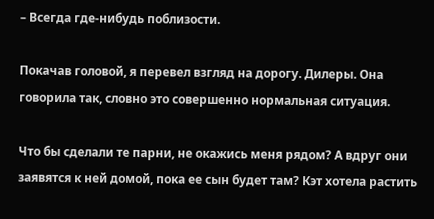– Всегда где-нибудь поблизости.

Покачав головой, я перевел взгляд на дорогу. Дилеры. Она говорила так, словно это совершенно нормальная ситуация.

Что бы сделали те парни, не окажись меня рядом? А вдруг они заявятся к ней домой, пока ее сын будет там? Кэт хотела растить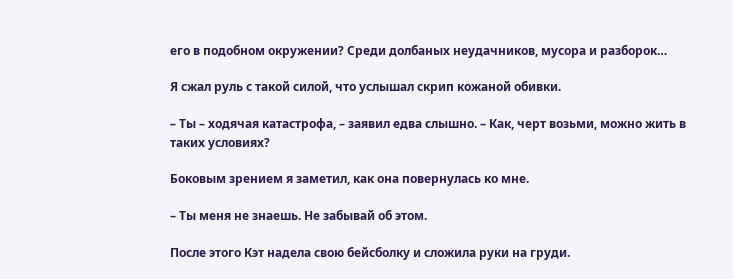его в подобном окружении? Среди долбаных неудачников, мусора и разборок…

Я сжал руль с такой силой, что услышал скрип кожаной обивки.

– Ты – ходячая катастрофа, – заявил едва слышно. – Как, черт возьми, можно жить в таких условиях?

Боковым зрением я заметил, как она повернулась ко мне.

– Ты меня не знаешь. Не забывай об этом.

После этого Кэт надела свою бейсболку и сложила руки на груди.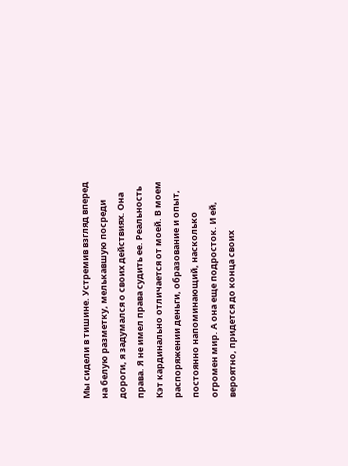Мы сидели в тишине. Устремив взгляд вперед на белую разметку, мелькавшую посреди дороги, я задумался о своих действиях. Она права. Я не имел права судить ее. Реальность Кэт кардинально отличается от моей. В моем распоряжении деньги, образование и опыт, постоянно напоминающий, насколько огромен мир. А она еще подросток. И ей, вероятно, придется до конца своих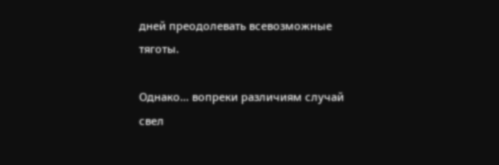дней преодолевать всевозможные тяготы.

Однако… вопреки различиям случай свел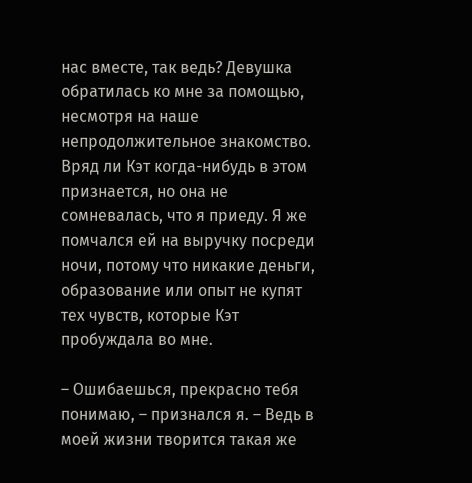нас вместе, так ведь? Девушка обратилась ко мне за помощью, несмотря на наше непродолжительное знакомство. Вряд ли Кэт когда-нибудь в этом признается, но она не сомневалась, что я приеду. Я же помчался ей на выручку посреди ночи, потому что никакие деньги, образование или опыт не купят тех чувств, которые Кэт пробуждала во мне.

– Ошибаешься, прекрасно тебя понимаю, – признался я. – Ведь в моей жизни творится такая же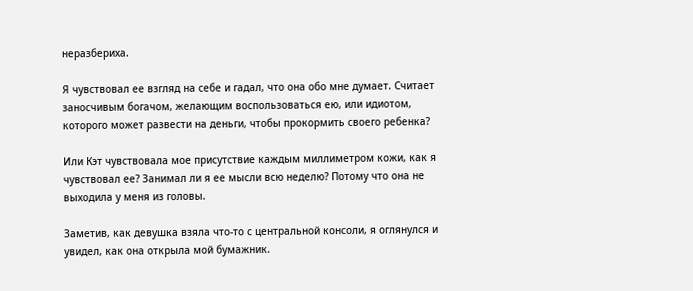неразбериха.

Я чувствовал ее взгляд на себе и гадал, что она обо мне думает. Считает заносчивым богачом, желающим воспользоваться ею, или идиотом, которого может развести на деньги, чтобы прокормить своего ребенка?

Или Кэт чувствовала мое присутствие каждым миллиметром кожи, как я чувствовал ее? Занимал ли я ее мысли всю неделю? Потому что она не выходила у меня из головы.

Заметив, как девушка взяла что-то с центральной консоли, я оглянулся и увидел, как она открыла мой бумажник.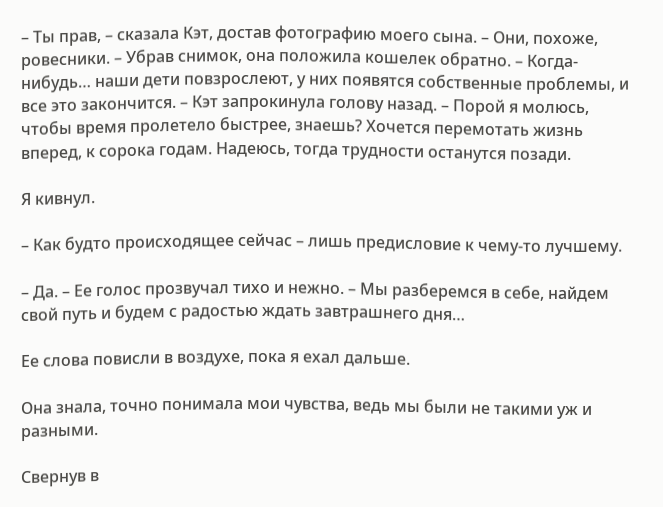– Ты прав, – сказала Кэт, достав фотографию моего сына. – Они, похоже, ровесники. – Убрав снимок, она положила кошелек обратно. – Когда-нибудь… наши дети повзрослеют, у них появятся собственные проблемы, и все это закончится. – Кэт запрокинула голову назад. – Порой я молюсь, чтобы время пролетело быстрее, знаешь? Хочется перемотать жизнь вперед, к сорока годам. Надеюсь, тогда трудности останутся позади.

Я кивнул.

– Как будто происходящее сейчас – лишь предисловие к чему-то лучшему.

– Да. – Ее голос прозвучал тихо и нежно. – Мы разберемся в себе, найдем свой путь и будем с радостью ждать завтрашнего дня…

Ее слова повисли в воздухе, пока я ехал дальше.

Она знала, точно понимала мои чувства, ведь мы были не такими уж и разными.

Свернув в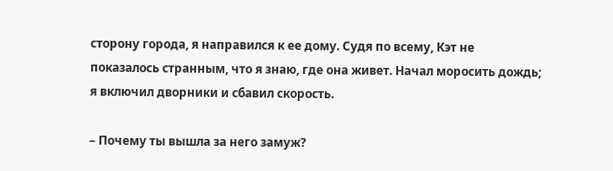сторону города, я направился к ее дому. Судя по всему, Кэт не показалось странным, что я знаю, где она живет. Начал моросить дождь; я включил дворники и сбавил скорость.

– Почему ты вышла за него замуж?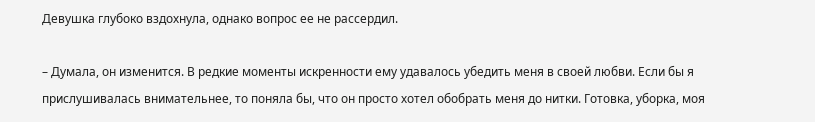Девушка глубоко вздохнула, однако вопрос ее не рассердил.

– Думала, он изменится. В редкие моменты искренности ему удавалось убедить меня в своей любви. Если бы я прислушивалась внимательнее, то поняла бы, что он просто хотел обобрать меня до нитки. Готовка, уборка, моя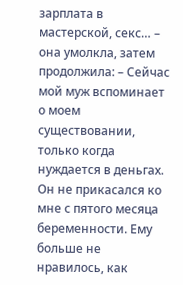зарплата в мастерской, секс… – она умолкла, затем продолжила: – Сейчас мой муж вспоминает о моем существовании, только когда нуждается в деньгах. Он не прикасался ко мне с пятого месяца беременности. Ему больше не нравилось, как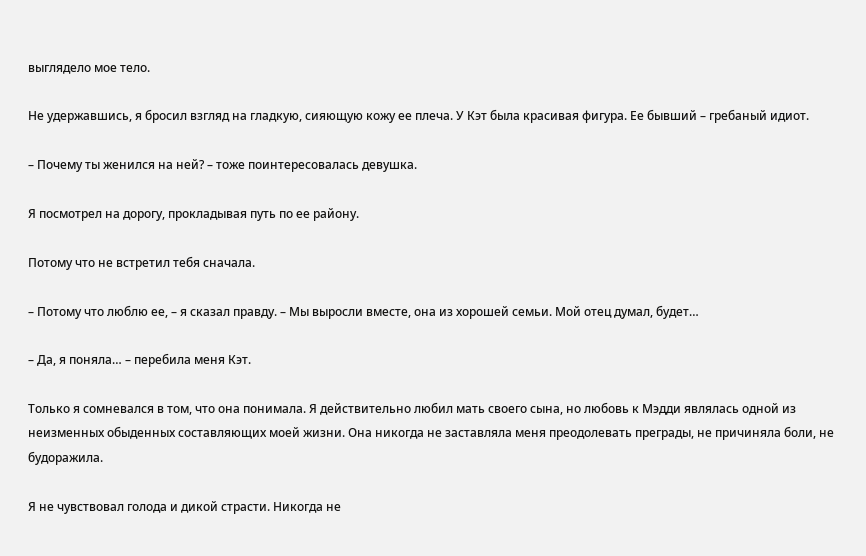выглядело мое тело.

Не удержавшись, я бросил взгляд на гладкую, сияющую кожу ее плеча. У Кэт была красивая фигура. Ее бывший – гребаный идиот.

– Почему ты женился на ней? – тоже поинтересовалась девушка.

Я посмотрел на дорогу, прокладывая путь по ее району.

Потому что не встретил тебя сначала.

– Потому что люблю ее, – я сказал правду. – Мы выросли вместе, она из хорошей семьи. Мой отец думал, будет…

– Да, я поняла… – перебила меня Кэт.

Только я сомневался в том, что она понимала. Я действительно любил мать своего сына, но любовь к Мэдди являлась одной из неизменных обыденных составляющих моей жизни. Она никогда не заставляла меня преодолевать преграды, не причиняла боли, не будоражила.

Я не чувствовал голода и дикой страсти. Никогда не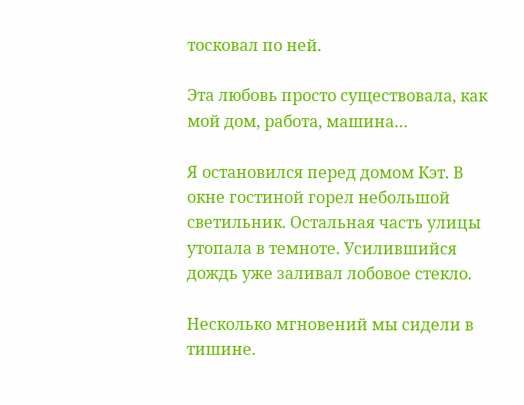тосковал по ней.

Эта любовь просто существовала, как мой дом, работа, машина…

Я остановился перед домом Кэт. В окне гостиной горел небольшой светильник. Остальная часть улицы утопала в темноте. Усилившийся дождь уже заливал лобовое стекло.

Несколько мгновений мы сидели в тишине.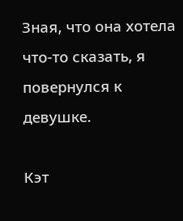Зная, что она хотела что-то сказать, я повернулся к девушке.

Кэт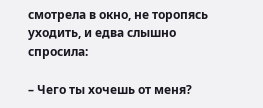смотрела в окно, не торопясь уходить, и едва слышно спросила:

– Чего ты хочешь от меня?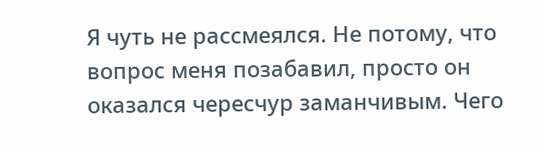Я чуть не рассмеялся. Не потому, что вопрос меня позабавил, просто он оказался чересчур заманчивым. Чего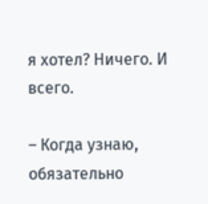я хотел? Ничего. И всего.

– Когда узнаю, обязательно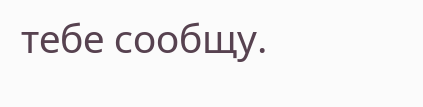тебе сообщу.